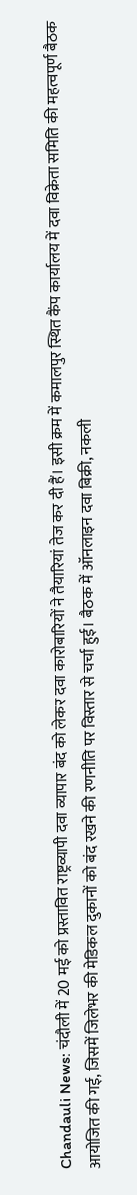Chandauli News: चंदौली में 20 मई को प्रस्तावित राष्ट्रव्यापी दवा व्यापार बंद को लेकर दवा कारोबारियों ने तैयारियां तेज कर दी हैं। इसी क्रम में कमालपुर स्थित कैंप कार्यालय में दवा विक्रेता समिति की महत्वपूर्ण बैठक आयोजित की गई, जिसमें जिलेभर की मेडिकल दुकानों को बंद रखने की रणनीति पर विस्तार से चर्चा हुई। बैठक में ऑनलाइन दवा बिक्री, नकली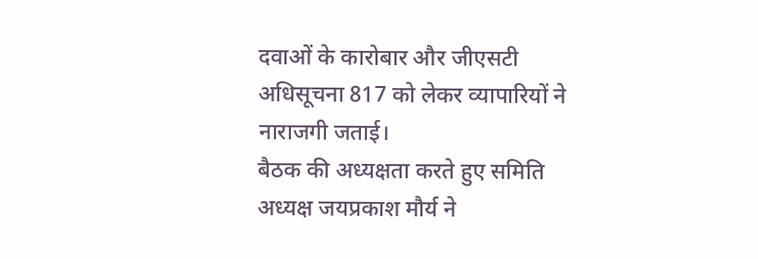दवाओं के कारोबार और जीएसटी अधिसूचना 817 को लेकर व्यापारियों ने नाराजगी जताई।
बैठक की अध्यक्षता करते हुए समिति अध्यक्ष जयप्रकाश मौर्य ने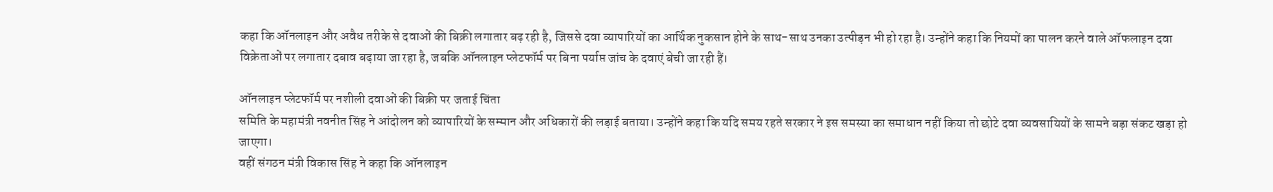कहा कि ऑनलाइन और अवैध तरीके से दवाओं की बिक्री लगातार बढ़ रही है, जिससे दवा व्यापारियों का आर्थिक नुकसान होने के साथ-साथ उनका उत्पीड़न भी हो रहा है। उन्होंने कहा कि नियमों का पालन करने वाले ऑफलाइन दवा विक्रेताओं पर लगातार दबाव बढ़ाया जा रहा है, जबकि ऑनलाइन प्लेटफॉर्म पर बिना पर्याप्त जांच के दवाएं बेची जा रही हैं।

ऑनलाइन प्लेटफॉर्म पर नशीली दवाओं की बिक्री पर जताई चिंता
समिति के महामंत्री नवनीत सिंह ने आंदोलन को व्यापारियों के सम्मान और अधिकारों की लड़ाई बताया। उन्होंने कहा कि यदि समय रहते सरकार ने इस समस्या का समाधान नहीं किया तो छोटे दवा व्यवसायियों के सामने बड़ा संकट खड़ा हो जाएगा।
वहीं संगठन मंत्री विकास सिंह ने कहा कि ऑनलाइन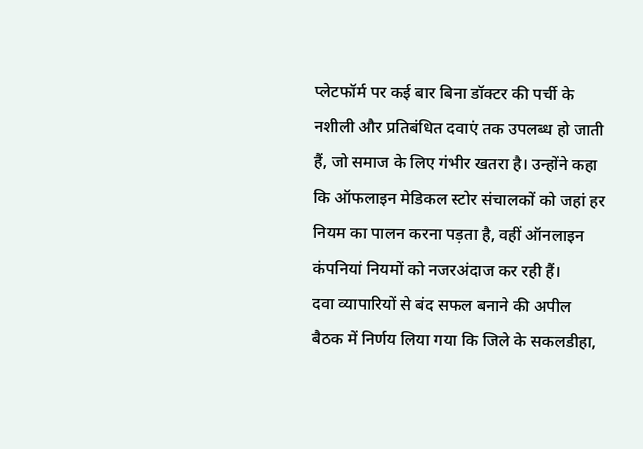प्लेटफॉर्म पर कई बार बिना डॉक्टर की पर्ची के नशीली और प्रतिबंधित दवाएं तक उपलब्ध हो जाती हैं, जो समाज के लिए गंभीर खतरा है। उन्होंने कहा कि ऑफलाइन मेडिकल स्टोर संचालकों को जहां हर नियम का पालन करना पड़ता है, वहीं ऑनलाइन कंपनियां नियमों को नजरअंदाज कर रही हैं।
दवा व्यापारियों से बंद सफल बनाने की अपील
बैठक में निर्णय लिया गया कि जिले के सकलडीहा,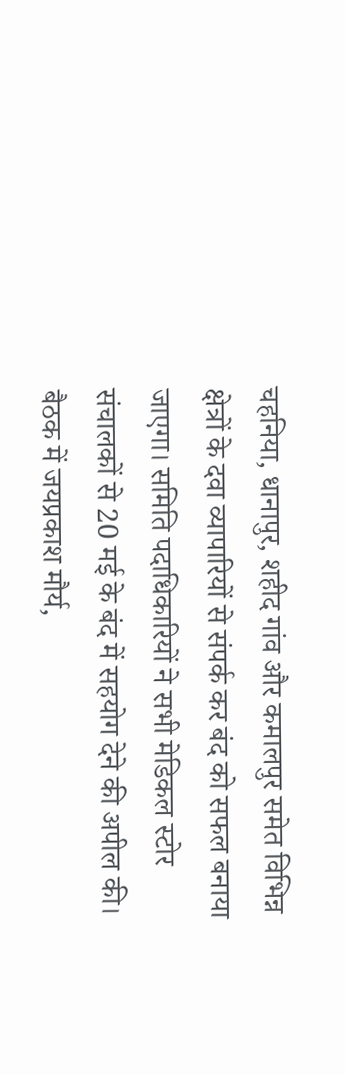चहनिया, धानापुर, शहीद गांव और कमालपुर समेत विभिन्न क्षेत्रों के दवा व्यापारियों से संपर्क कर बंद को सफल बनाया जाएगा। समिति पदाधिकारियों ने सभी मेडिकल स्टोर संचालकों से 20 मई के बंद में सहयोग देने की अपील की।
बैठक में जयप्रकाश मौर्य,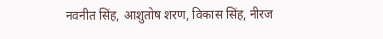नवनीत सिंह, आशुतोष शरण, विकास सिंह, नीरज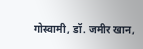गोस्वामी, डॉ. जमीर खान,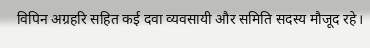विपिन अग्रहरि सहित कई दवा व्यवसायी और समिति सदस्य मौजूद रहे।